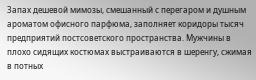Запах дешевой мимозы, смешанный с перегаром и душным ароматом офисного парфюма, заполняет коридоры тысяч предприятий постсоветского пространства. Мужчины в плохо сидящих костюмах выстраиваются в шеренгу, сжимая в потных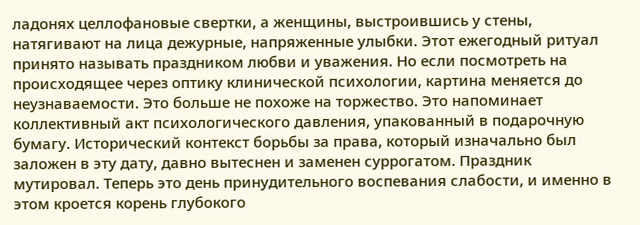ладонях целлофановые свертки, а женщины, выстроившись у стены, натягивают на лица дежурные, напряженные улыбки. Этот ежегодный ритуал принято называть праздником любви и уважения. Но если посмотреть на происходящее через оптику клинической психологии, картина меняется до неузнаваемости. Это больше не похоже на торжество. Это напоминает коллективный акт психологического давления, упакованный в подарочную бумагу. Исторический контекст борьбы за права, который изначально был заложен в эту дату, давно вытеснен и заменен суррогатом. Праздник мутировал. Теперь это день принудительного воспевания слабости, и именно в этом кроется корень глубокого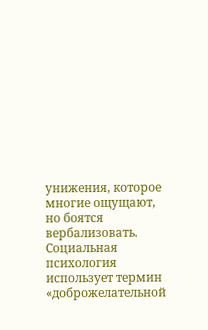унижения, которое многие ощущают, но боятся вербализовать. Социальная психология использует термин «доброжелательной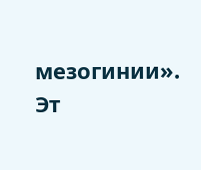мезогинии». Эт